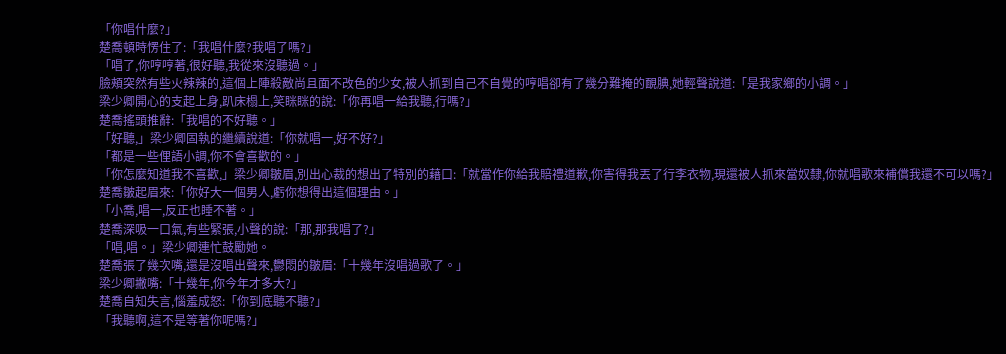「你唱什麼?」
楚喬頓時愣住了:「我唱什麼?我唱了嗎?」
「唱了,你哼哼著,很好聽,我從來沒聽過。」
臉頰突然有些火辣辣的,這個上陣殺敵尚且面不改色的少女,被人抓到自己不自覺的哼唱卻有了幾分難掩的靦腆,她輕聲說道:「是我家鄉的小調。」
梁少卿開心的支起上身,趴床榻上,笑眯眯的說:「你再唱一給我聽,行嗎?」
楚喬搖頭推辭:「我唱的不好聽。」
「好聽,」梁少卿固執的繼續說道:「你就唱一,好不好?」
「都是一些俚語小調,你不會喜歡的。」
「你怎麼知道我不喜歡,」梁少卿皺眉,別出心裁的想出了特別的藉口:「就當作你給我賠禮道歉,你害得我丟了行李衣物,現還被人抓來當奴隸,你就唱歌來補償我還不可以嗎?」
楚喬皺起眉來:「你好大一個男人,虧你想得出這個理由。」
「小喬,唱一,反正也睡不著。」
楚喬深吸一口氣,有些緊張,小聲的說:「那,那我唱了?」
「唱,唱。」梁少卿連忙鼓勵她。
楚喬張了幾次嘴,還是沒唱出聲來,鬱悶的皺眉:「十幾年沒唱過歌了。」
梁少卿撇嘴:「十幾年,你今年才多大?」
楚喬自知失言,惱羞成怒:「你到底聽不聽?」
「我聽啊,這不是等著你呢嗎?」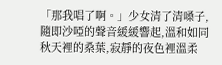「那我唱了啊。」少女清了清嗓子,隨即沙啞的聲音緩緩響起,溫和如同秋天裡的桑葉,寂靜的夜色裡溫柔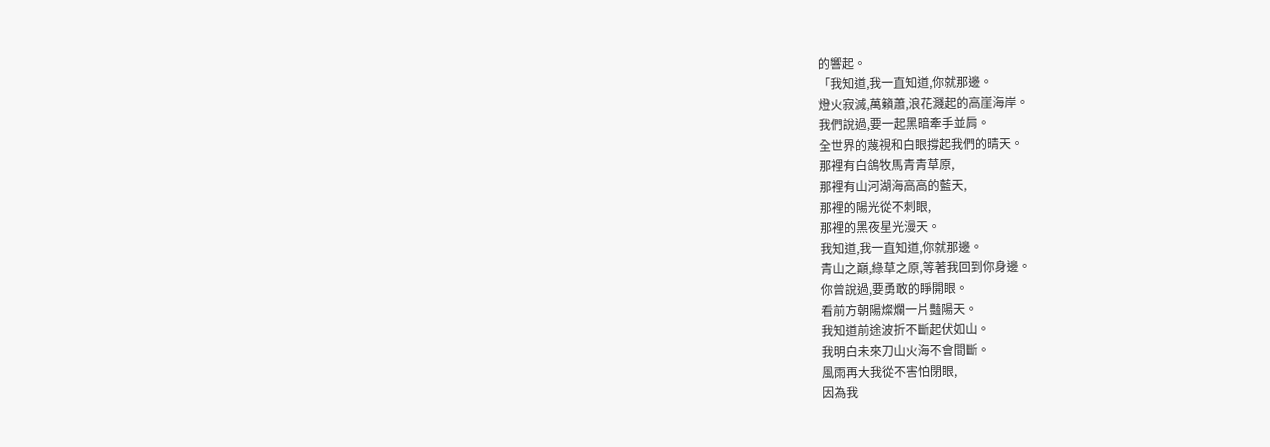的響起。
「我知道,我一直知道,你就那邊。
燈火寂滅,萬籟蕭,浪花濺起的高崖海岸。
我們說過,要一起黑暗牽手並肩。
全世界的蔑視和白眼撐起我們的晴天。
那裡有白鴿牧馬青青草原,
那裡有山河湖海高高的藍天,
那裡的陽光從不刺眼,
那裡的黑夜星光漫天。
我知道,我一直知道,你就那邊。
青山之巔,綠草之原,等著我回到你身邊。
你曾說過,要勇敢的睜開眼。
看前方朝陽燦爛一片豔陽天。
我知道前途波折不斷起伏如山。
我明白未來刀山火海不會間斷。
風雨再大我從不害怕閉眼,
因為我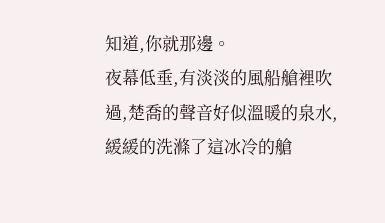知道,你就那邊。
夜幕低垂,有淡淡的風船艙裡吹過,楚喬的聲音好似溫暖的泉水,緩緩的洗滌了這冰冷的艙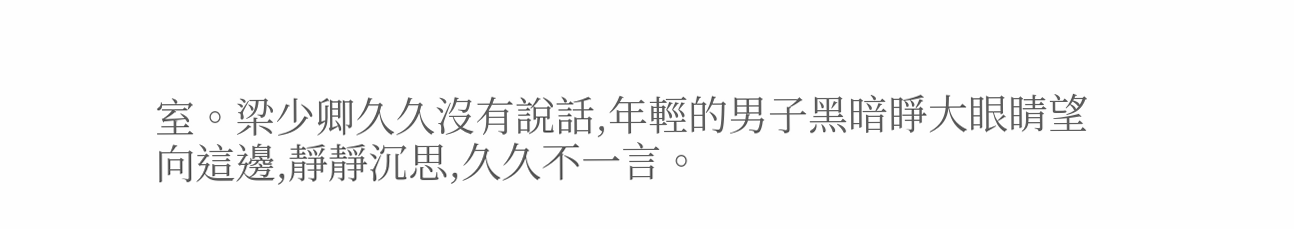室。梁少卿久久沒有說話,年輕的男子黑暗睜大眼睛望向這邊,靜靜沉思,久久不一言。